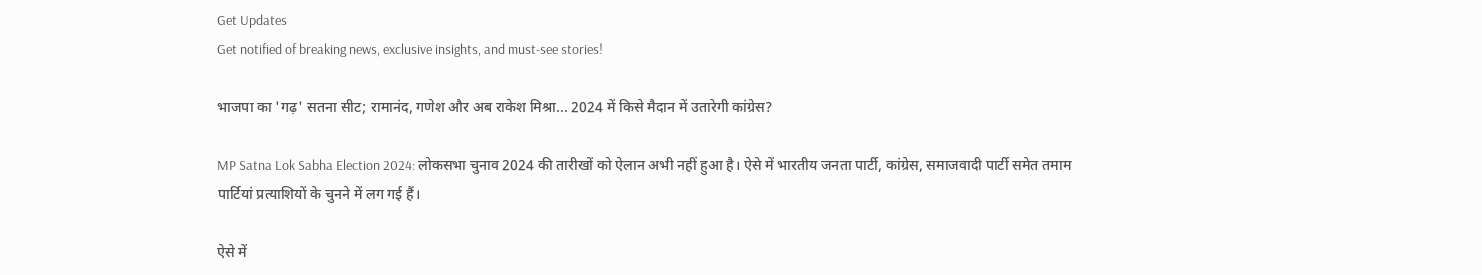Get Updates
Get notified of breaking news, exclusive insights, and must-see stories!

भाजपा का 'गढ़' सतना सीट; रामानंद, गणेश और अब राकेश मिश्रा... 2024 में किसे मैदान में उतारेगी कांग्रेस?

MP Satna Lok Sabha Election 2024: लोकसभा चुनाव 2024 की तारीखों को ऐलान अभी नहीं हुआ है। ऐसे में भारतीय जनता पार्टी, कांग्रेस, समाजवादी पार्टी समेत तमाम पार्टियां प्रत्याशियों के चुनने में लग गई हैं।

ऐसे में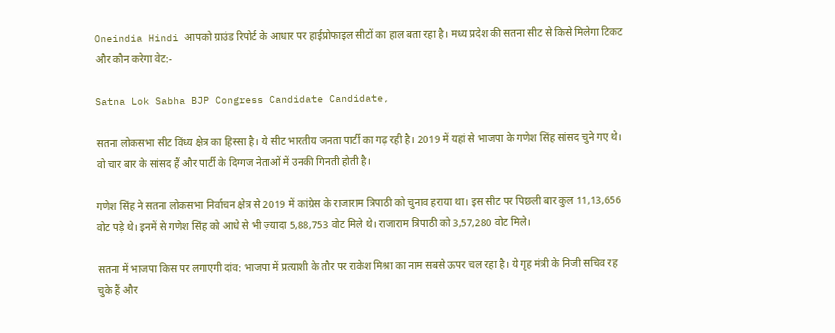Oneindia Hindi आपको ग्राउंड रिपोर्ट के आधार पर हाईप्रोफाइल सीटों का हाल बता रहा है। मध्य प्रदेश की सतना सीट से किसे मिलेगा टिकट और कौन करेगा वेट:-

Satna Lok Sabha BJP Congress Candidate Candidate,

सतना लोकसभा सीट विंध्य क्षेत्र का हिस्सा है। ये सीट भारतीय जनता पार्टी का गढ़ रही है। 2019 में यहां से भाजपा के गणेश सिंह सांसद चुने गए थे। वो चार बार के सांसद हैं और पार्टी के दिग्गज नेताओं में उनकी गिनती होती है।

गणेश सिंह ने सतना लोकसभा निर्वाचन क्षेत्र से 2019 में कांग्रेस के राजाराम त्रिपाठी को चुनाव हराया था। इस सीट पर पिछली बार कुल 11,13,656 वोट पड़े थे। इनमें से गणेश सिंह को आधे से भी ज़्यादा 5,88,753 वोट मिले थे। राजाराम त्रिपाठी को 3,57,280 वोट मिले।

सतना में भाजपा किस पर लगाएगी दांव: भाजपा में प्रत्याशी के तौर पर राकेश मिश्रा का नाम सबसे ऊपर चल रहा है। ये गृह मंत्री के निजी सचिव रह चुके हैं और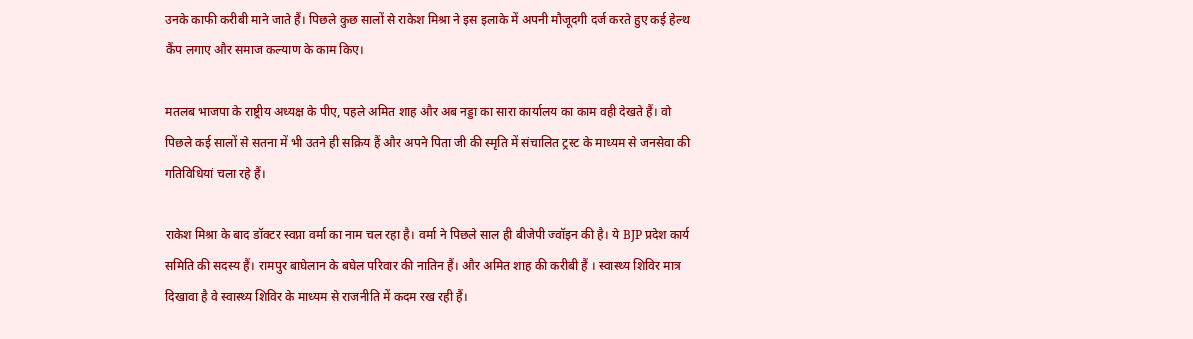उनके काफी करीबी माने जाते हैं। पिछले कुछ सालों से राकेश मिश्रा ने इस इलाके में अपनी मौजूदगी दर्ज करते हुए कई हेल्थ कैंप लगाए और समाज कल्याण के काम किए।

मतलब भाजपा के राष्ट्रीय अध्यक्ष के पीए, पहले अमित शाह और अब नड्डा का सारा कार्यालय का काम वही देखते हैं। वो पिछले कई सालों से सतना में भी उतने ही सक्रिय हैं और अपने पिता जी की स्मृति में संचालित ट्रस्ट के माध्यम से जनसेवा की गतिविधियां चला रहे हैं।

राकेश मिश्रा के बाद डॉक्टर स्वप्ना वर्मा का नाम चल रहा है। वर्मा ने पिछले साल ही बीजेपी ज्वॉइन की है। ये BJP प्रदेश कार्य समिति की सदस्य हैं। रामपुर बाघेलान के बघेल परिवार की नातिन हैं। और अमित शाह की करीबी हैं । स्वास्थ्य शिविर मात्र दिखावा है वे स्वास्थ्य शिविर के माध्यम से राजनीति में कदम रख रही हैं।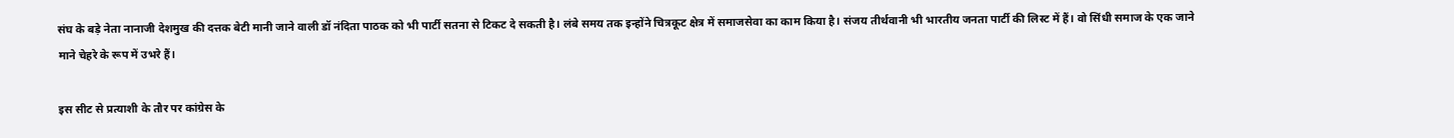संघ के बड़े नेता नानाजी देशमुख की दत्तक बेटी मानी जाने वाली डॉ नंदिता पाठक को भी पार्टी सतना से टिकट दे सकती है। लंबे समय तक इन्होंने चित्रकूट क्षेत्र में समाजसेवा का काम किया है। संजय तीर्थवानी भी भारतीय जनता पार्टी की लिस्ट में हैं। वो सिंधी समाज के एक जाने माने चेहरे के रूप में उभरे हैं।

इस सीट से प्रत्याशी के तौर पर कांग्रेस के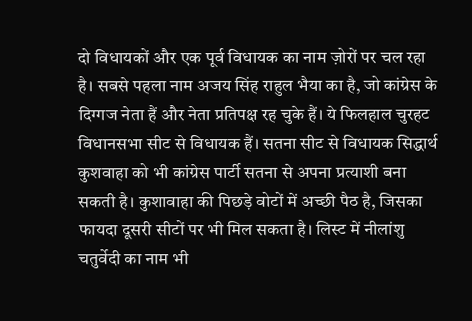दो विधायकों और एक पूर्व विधायक का नाम ज़ोरों पर चल रहा है। सबसे पहला नाम अजय सिंह राहुल भैया का है, जो कांग्रेस के दिग्गज नेता हैं और नेता प्रतिपक्ष रह चुके हैं। ये फिलहाल चुरहट विधानसभा सीट से विधायक हैं। सतना सीट से विधायक सिद्धार्थ कुशवाहा को भी कांग्रेस पार्टी सतना से अपना प्रत्याशी बना सकती है। कुशावाहा की पिछड़े वोटों में अच्छी पैठ है, जिसका फायदा दूसरी सीटों पर भी मिल सकता है। लिस्ट में नीलांशु चतुर्वेदी का नाम भी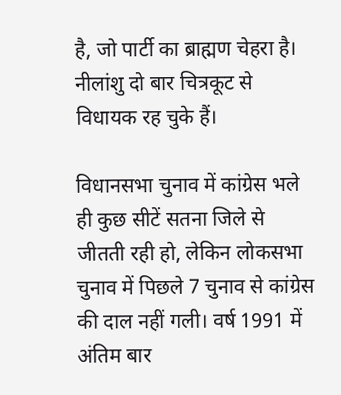है, जो पार्टी का ब्राह्मण चेहरा है। नीलांशु दो बार चित्रकूट से विधायक रह चुके हैं।

विधानसभा चुनाव में कांग्रेस भले ही कुछ सीटें सतना जिले से जीतती रही हो, लेकिन लोकसभा चुनाव में पिछले 7 चुनाव से कांग्रेस की दाल नहीं गली। वर्ष 1991 में अंतिम बार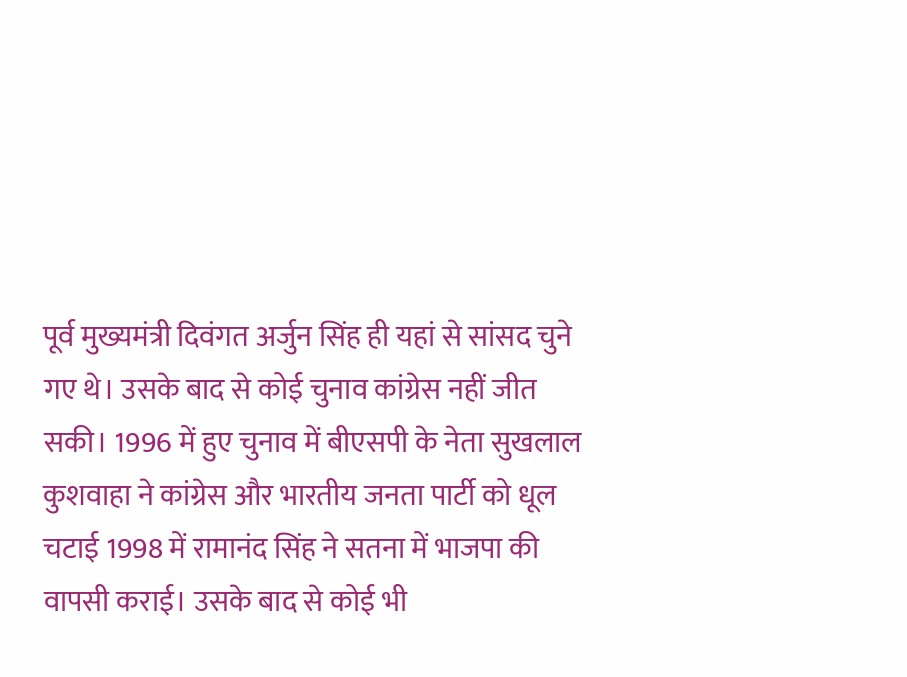पूर्व मुख्यमंत्री दिवंगत अर्जुन सिंह ही यहां से सांसद चुने गए थे। उसके बाद से कोई चुनाव कांग्रेस नहीं जीत सकी। 1996 में हुए चुनाव में बीएसपी के नेता सुखलाल कुशवाहा ने कांग्रेस और भारतीय जनता पार्टी को धूल चटाई 1998 में रामानंद सिंह ने सतना में भाजपा की वापसी कराई। उसके बाद से कोई भी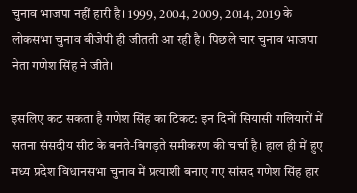चुनाव भाजपा नहीं हारी है। 1999, 2004, 2009, 2014, 2019 के लोकसभा चुनाव बीजेपी ही जीतती आ रही है। पिछले चार चुनाव भाजपा नेता गणेश सिंह ने जीते।

इसलिए कट सकता है गणेश सिंह का टिकट: इन दिनों सियासी गलियारों में सतना संसदीय सीट के बनते-बिगड़ते समीकरण की चर्चा है। हाल ही में हुए मध्य प्रदेश विधानसभा चुनाव में प्रत्याशी बनाए गए सांसद गणेश सिंह हार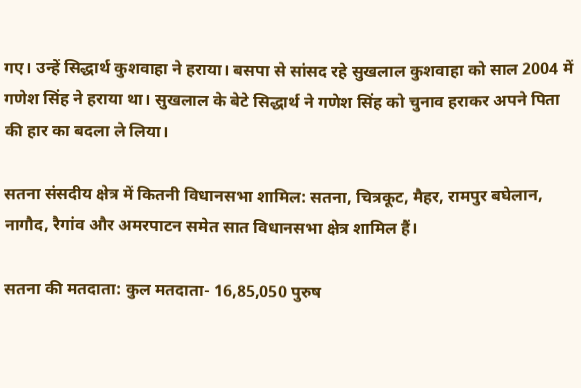गए। उन्हें सिद्धार्थ कुशवाहा ने हराया। बसपा से सांसद रहे सुखलाल कुशवाहा को साल 2004 में गणेश सिंह ने हराया था। सुखलाल के बेटे सिद्धार्थ ने गणेश सिंह को चुनाव हराकर अपने पिता की हार का बदला ले लिया।

सतना संसदीय क्षेत्र में कितनी विधानसभा शामिल: सतना, चित्रकूट, मैहर, रामपुर बघेलान, नागौद, रैगांव और अमरपाटन समेत सात विधानसभा क्षेत्र शामिल हैं।

सतना की मतदाता: कुल मतदाता- 16,85,050 पुरुष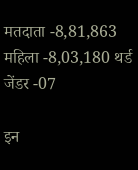मतदाता -8,81,863 महिला -8,03,180 थर्ड जेंडर -07

इन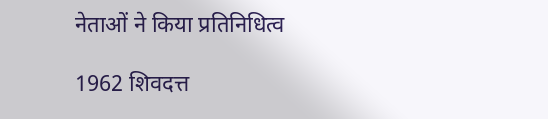नेताओं ने किया प्रतिनिधित्व

1962 शिवदत्त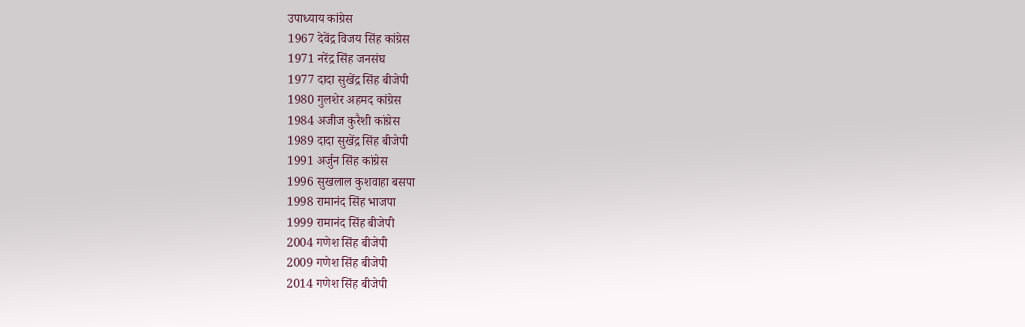उपाध्याय कांग्रेस
1967 देवेंद्र विजय सिंह कांग्रेस
1971 नरेंद्र सिंह जनसंघ
1977 दादा सुखेंद्र सिंह बीजेपी
1980 गुलशेर अहमद कांग्रेस
1984 अजीज कुरैशी कांग्रेस
1989 दादा सुखेंद्र सिंह बीजेपी
1991 अर्जुन सिंह कांग्रेस
1996 सुखलाल कुशवाहा बसपा
1998 रामानंद सिंह भाजपा
1999 रामानंद सिंह बीजेपी
2004 गणेश सिंह बीजेपी
2009 गणेश सिंह बीजेपी
2014 गणेश सिंह बीजेपी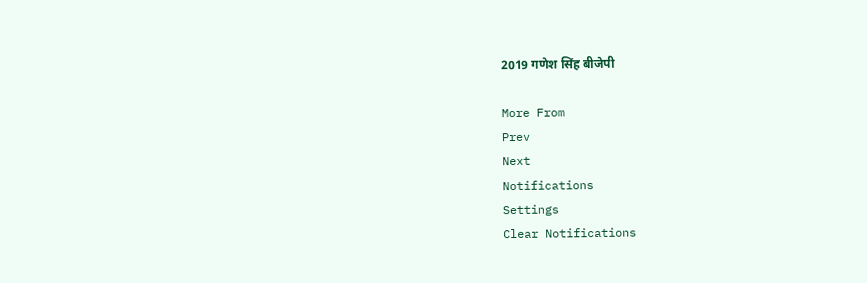2019 गणेश सिंह बीजेपी

More From
Prev
Next
Notifications
Settings
Clear Notifications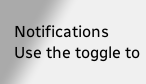Notifications
Use the toggle to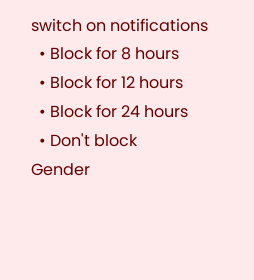switch on notifications
  • Block for 8 hours
  • Block for 12 hours
  • Block for 24 hours
  • Don't block
Gender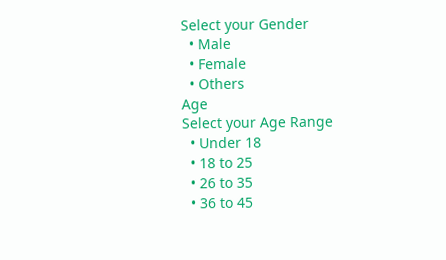Select your Gender
  • Male
  • Female
  • Others
Age
Select your Age Range
  • Under 18
  • 18 to 25
  • 26 to 35
  • 36 to 45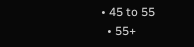• 45 to 55
  • 55+